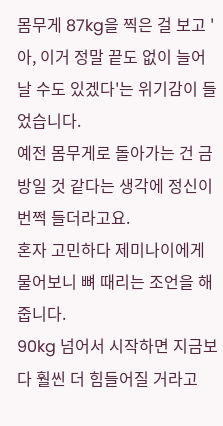몸무게 87kg을 찍은 걸 보고 '아, 이거 정말 끝도 없이 늘어날 수도 있겠다'는 위기감이 들었습니다.
예전 몸무게로 돌아가는 건 금방일 것 같다는 생각에 정신이 번쩍 들더라고요.
혼자 고민하다 제미나이에게 물어보니 뼈 때리는 조언을 해줍니다.
90kg 넘어서 시작하면 지금보다 훨씬 더 힘들어질 거라고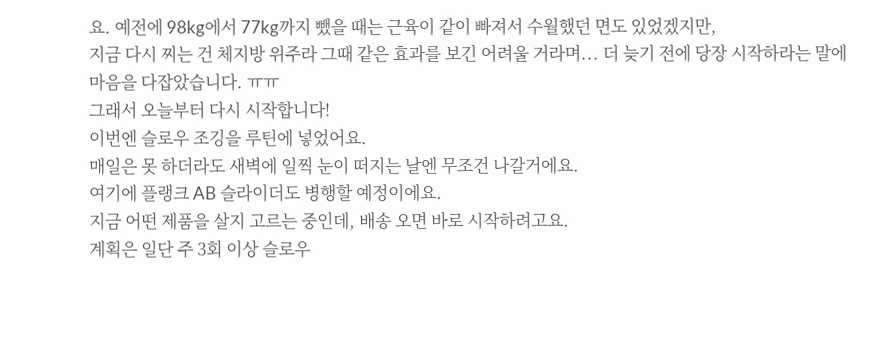요. 예전에 98kg에서 77kg까지 뺐을 때는 근육이 같이 빠져서 수월했던 면도 있었겠지만,
지금 다시 찌는 건 체지방 위주라 그때 같은 효과를 보긴 어려울 거라며... 더 늦기 전에 당장 시작하라는 말에 마음을 다잡았습니다. ㅠㅠ
그래서 오늘부터 다시 시작합니다!
이번엔 슬로우 조깅을 루틴에 넣었어요.
매일은 못 하더라도 새벽에 일찍 눈이 떠지는 날엔 무조건 나갈거에요.
여기에 플랭크 AB 슬라이더도 병행할 예정이에요.
지금 어떤 제품을 살지 고르는 중인데, 배송 오면 바로 시작하려고요.
계획은 일단 주 3회 이상 슬로우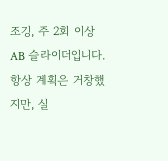조깅, 주 2회 이상 AB 슬라이더입니다.
항상 계획은 거창했지만, 실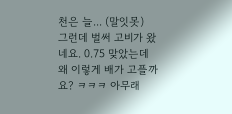천은 늘... (말잇못)
그런데 벌써 고비가 왔네요. 0.75 맞았는데 왜 이렇게 배가 고플까요? ㅋㅋㅋ 아무래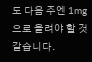도 다음 주엔 1mg으로 올려야 할 것 같습니다.